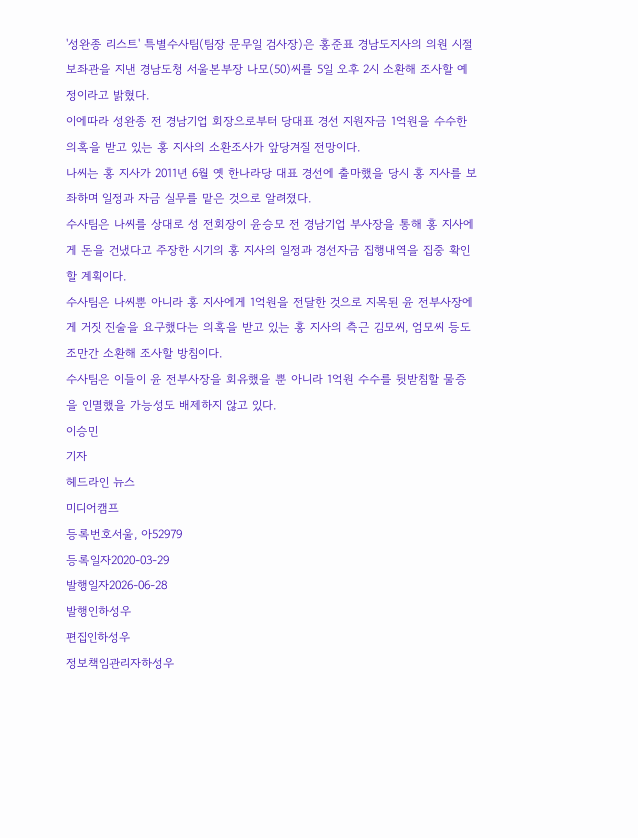'성완종 리스트' 특별수사팀(팀장 문무일 검사장)은 홍준표 경남도지사의 의원 시절 보좌관을 지낸 경남도청 서울본부장 나모(50)씨를 5일 오후 2시 소환해 조사할 예정이라고 밝혔다.
이에따라 성완종 전 경남기업 회장으로부터 당대표 경선 지원자금 1억원을 수수한 의혹을 받고 있는 홍 지사의 소환조사가 앞당겨질 전망이다.
나씨는 홍 지사가 2011년 6월 옛 한나라당 대표 경선에 출마했을 당시 홍 지사를 보좌하며 일정과 자금 실무를 맡은 것으로 알려졌다.
수사팀은 나씨를 상대로 성 전회장이 윤승모 전 경남기업 부사장을 통해 홍 지사에게 돈을 건냈다고 주장한 시기의 홍 지사의 일정과 경선자금 집행내역을 집중 확인할 계획이다.
수사팀은 나씨뿐 아니라 홍 지사에게 1억원을 전달한 것으로 지목된 윤 전부사장에게 거짓 진술을 요구했다는 의혹을 받고 있는 홍 지사의 측근 김모씨, 엄모씨 등도 조만간 소환해 조사할 방침이다.
수사팀은 이들이 윤 전부사장을 회유했을 뿐 아니라 1억원 수수를 뒷받침할 물증을 인멸했을 가능성도 배제하지 않고 있다.
이승민
기자
헤드라인 뉴스
미디어캠프
등록번호서울, 아52979
등록일자2020-03-29
발행일자2026-06-28
발행인하성우
편집인하성우
정보책임관리자하성우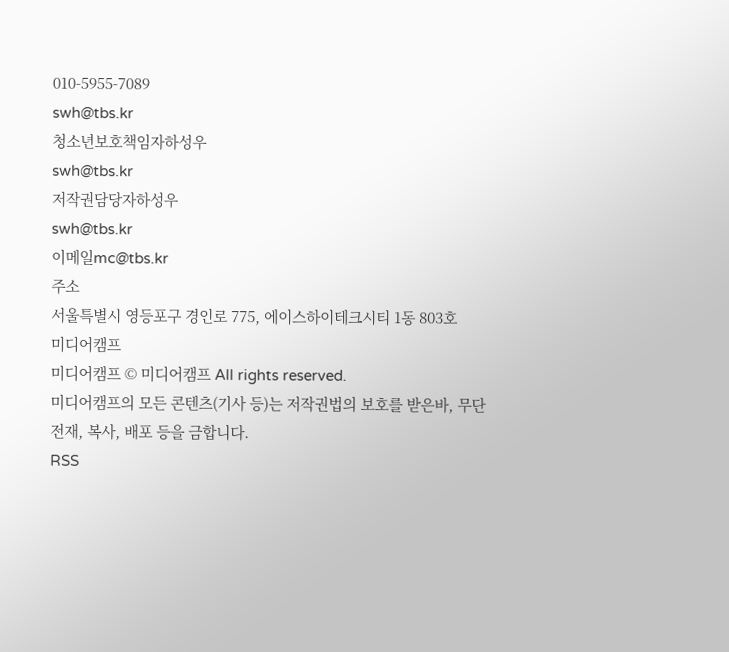010-5955-7089
swh@tbs.kr
청소년보호책임자하성우
swh@tbs.kr
저작권담당자하성우
swh@tbs.kr
이메일mc@tbs.kr
주소
서울특별시 영등포구 경인로 775, 에이스하이테크시티 1동 803호
미디어캠프
미디어캠프 © 미디어캠프 All rights reserved.
미디어캠프의 모든 콘텐츠(기사 등)는 저작권법의 보호를 받은바, 무단 전재, 복사, 배포 등을 금합니다.
RSS